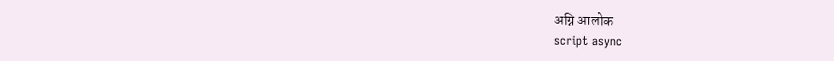अग्नि आलोक
script async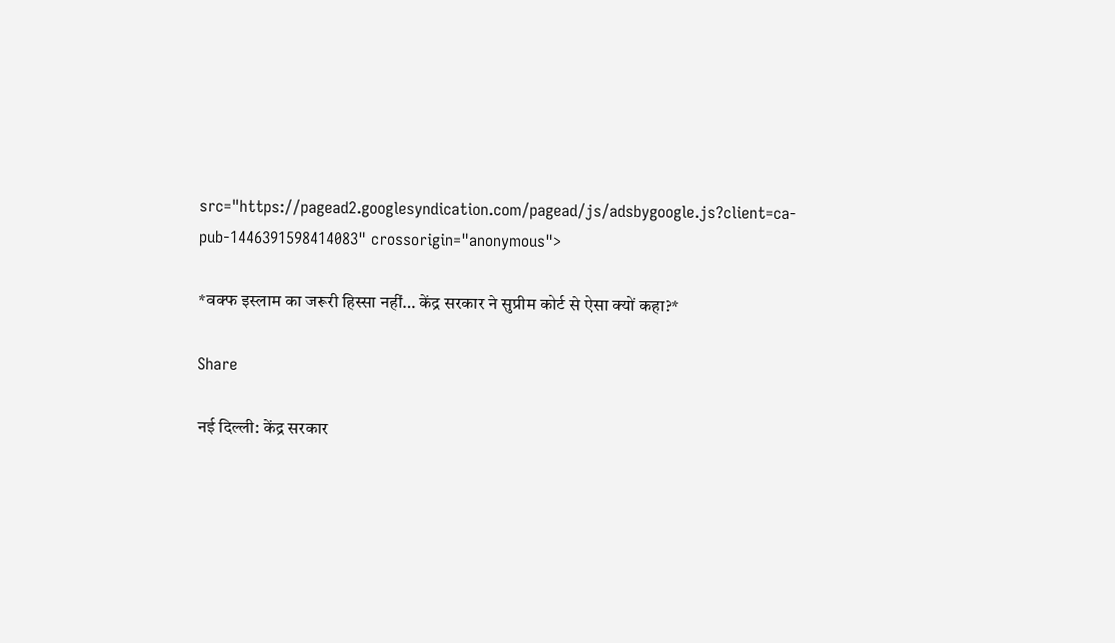src="https://pagead2.googlesyndication.com/pagead/js/adsbygoogle.js?client=ca-pub-1446391598414083" crossorigin="anonymous">

*वक्फ इस्लाम का जरूरी हिस्सा नहीं… केंद्र सरकार ने सुप्रीम कोर्ट से ऐसा क्यों कहा?*

Share

नई दिल्ली: केंद्र सरकार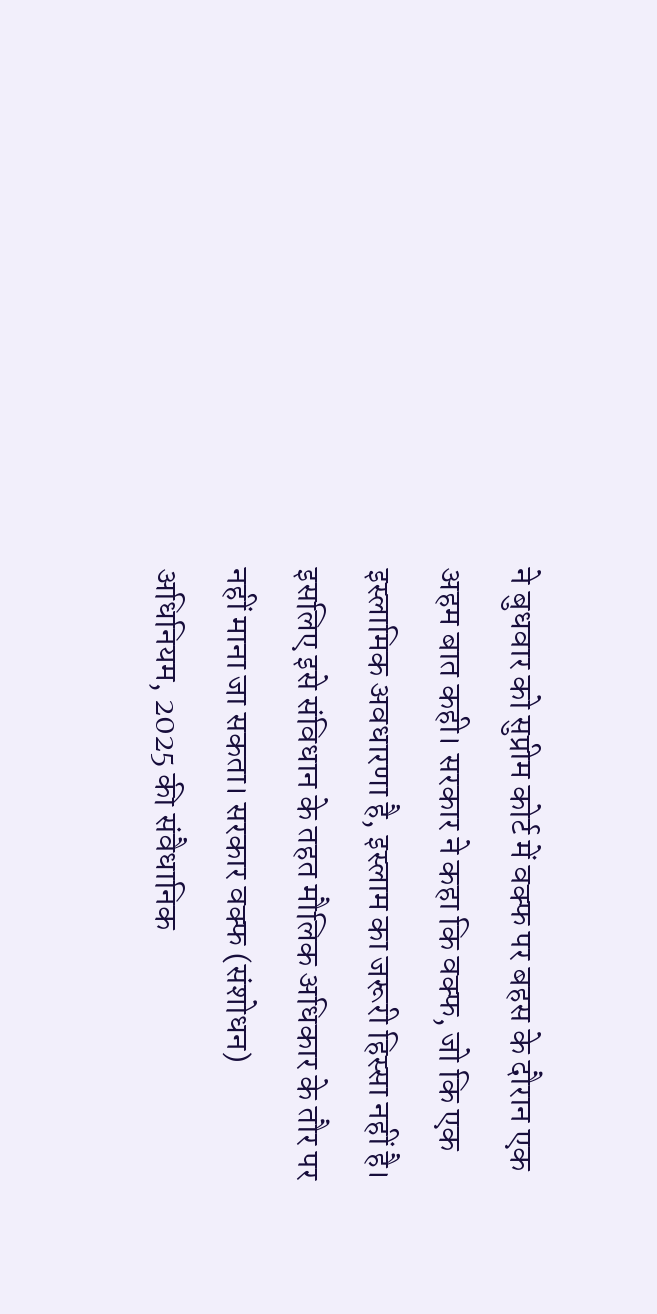ने बुधवार को सुप्रीम कोर्ट में वक्फ पर बहस के दौरान एक अहम बात कही। सरकार ने कहा कि वक्फ, जो कि एक इस्लामिक अवधारणा है, इस्लाम का जरूरी हिस्सा नहीं है। इसलिए इसे संविधान के तहत मौलिक अधिकार के तौर पर नहीं माना जा सकता। सरकार वक्फ (संशोधन) अधिनियम, 2025 की संवैधानिक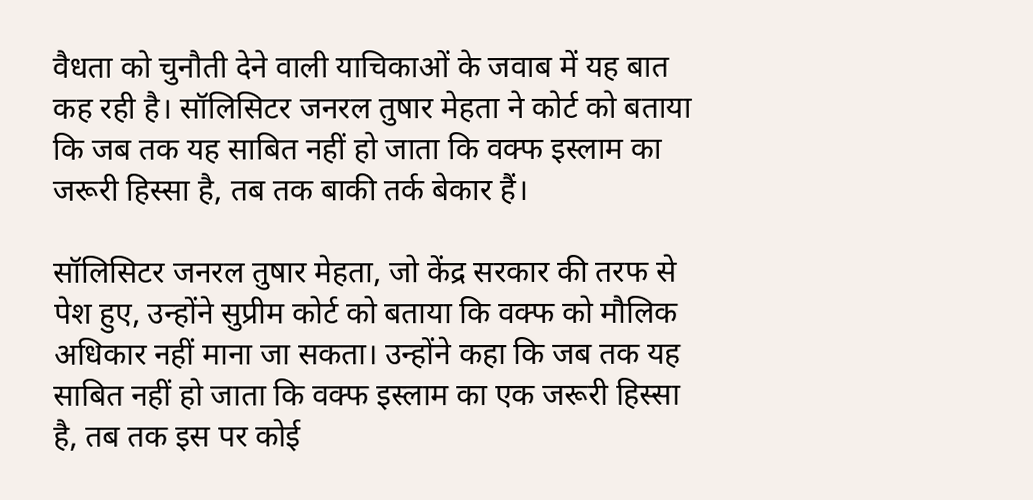वैधता को चुनौती देने वाली याचिकाओं के जवाब में यह बात कह रही है। सॉलिसिटर जनरल तुषार मेहता ने कोर्ट को बताया कि जब तक यह साबित नहीं हो जाता कि वक्फ इस्लाम का जरूरी हिस्सा है, तब तक बाकी तर्क बेकार हैं।

सॉलिसिटर जनरल तुषार मेहता, जो केंद्र सरकार की तरफ से पेश हुए, उन्होंने सुप्रीम कोर्ट को बताया कि वक्फ को मौलिक अधिकार नहीं माना जा सकता। उन्होंने कहा कि जब तक यह साबित नहीं हो जाता कि वक्फ इस्लाम का एक जरूरी हिस्सा है, तब तक इस पर कोई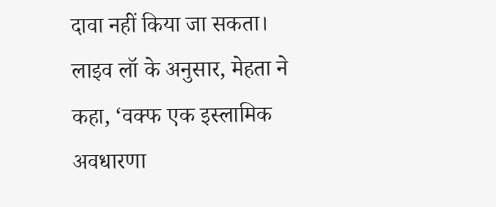दावा नहीं किया जा सकता। लाइव लॉ के अनुसार, मेहता ने कहा, ‘वक्फ एक इस्लामिक अवधारणा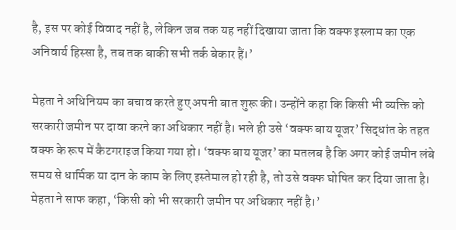है, इस पर कोई विवाद नहीं है, लेकिन जब तक यह नहीं दिखाया जाता कि वक्फ इस्लाम का एक अनिवार्य हिस्सा है, तब तक बाकी सभी तर्क बेकार हैं।’

मेहता ने अधिनियम का बचाव करते हुए अपनी बात शुरू की। उन्होंने कहा कि किसी भी व्यक्ति को सरकारी जमीन पर दावा करने का अधिकार नहीं है। भले ही उसे ‘वक्फ बाय यूजर’ सिद्धांत के तहत वक्फ के रूप में कैटगराइज किया गया हो। ‘वक्फ बाय यूजर’ का मतलब है कि अगर कोई जमीन लंबे समय से धार्मिक या दान के काम के लिए इस्तेमाल हो रही है, तो उसे वक्फ घोषित कर दिया जाता है। मेहता ने साफ कहा, ‘किसी को भी सरकारी जमीन पर अधिकार नहीं है।’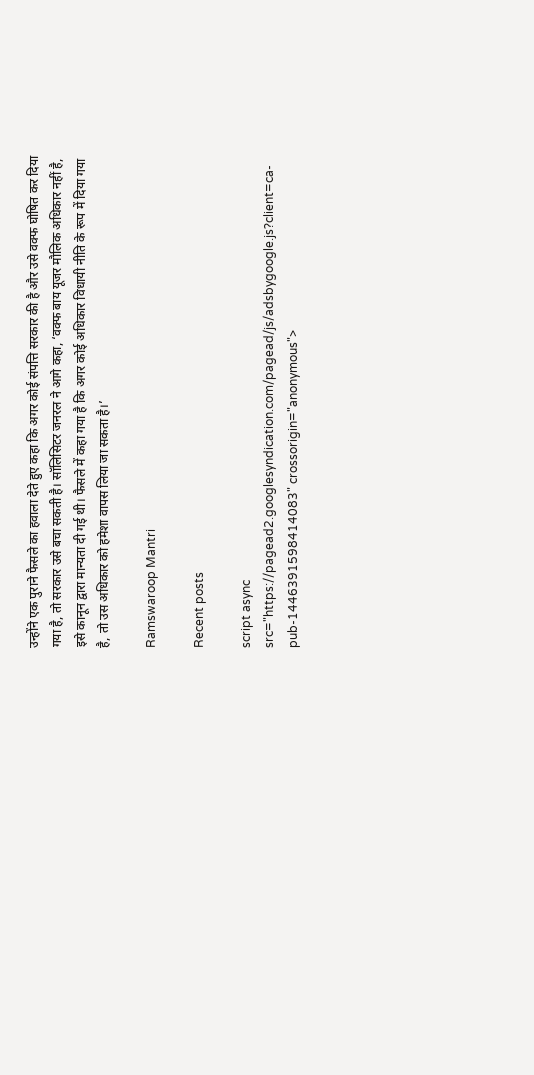उन्होंने एक पुराने फैसले का हवाला देते हुए कहा कि अगर कोई संपत्ति सरकार की है और उसे वक्फ घोषित कर दिया गया है, तो सरकार उसे बचा सकती है। सॉलिसिटर जनरल ने आगे कहा, ‘वक्फ बाय यूजर मौलिक अधिकार नहीं है, इसे कानून द्वारा मान्यता दी गई थी। फैसले में कहा गया है कि अगर कोई अधिकार विधायी नीति के रूप में दिया गया है, तो उस अधिकार को हमेशा वापस लिया जा सकता है।’

Ramswaroop Mantri

Recent posts

script async src="https://pagead2.googlesyndication.com/pagead/js/adsbygoogle.js?client=ca-pub-1446391598414083" crossorigin="anonymous">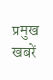प्रमुख खबरें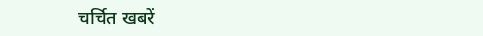चर्चित खबरें